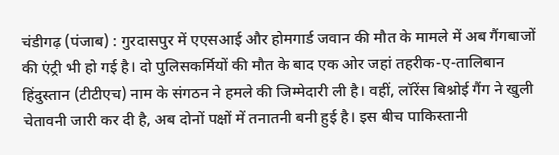चंडीगढ़ (पंजाब) : गुरदासपुर में एएसआई और होमगार्ड जवान की मौत के मामले में अब गैंगबाजों की एंट्री भी हो गई है। दो पुलिसकर्मियों की मौत के बाद एक ओर जहां तहरीक-ए-तालिबान हिंदुस्तान (टीटीएच) नाम के संगठन ने हमले की जिम्मेदारी ली है। वहीं, लॉरेंस बिश्नोई गैंग ने खुली चेतावनी जारी कर दी है, अब दोनों पक्षों में तनातनी बनी हुई है। इस बीच पाकिस्तानी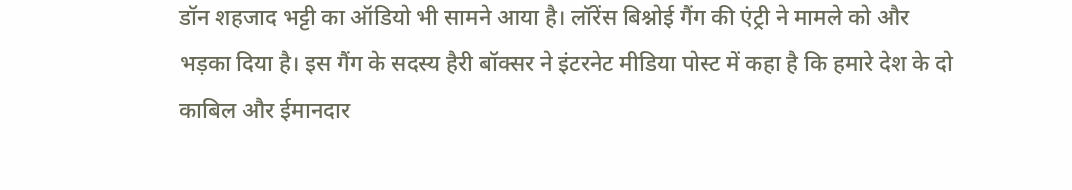डॉन शहजाद भट्टी का ऑडियो भी सामने आया है। लॉरेंस बिश्नोई गैंग की एंट्री ने मामले को और भड़का दिया है। इस गैंग के सदस्य हैरी बॉक्सर ने इंटरनेट मीडिया पोस्ट में कहा है कि हमारे देश के दो काबिल और ईमानदार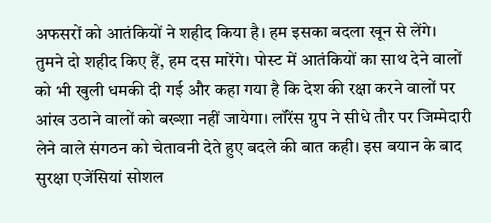अफसरों को आतंकियों ने शहीद किया है। हम इसका बदला खून से लेंगे।
तुमने दो शहीद किए हैं, हम दस मारेंगे। पोस्ट में आतंकियों का साथ देने वालों को भी खुली धमकी दी गई और कहा गया है कि देश की रक्षा करने वालों पर आंख उठाने वालों को बख्शा नहीं जायेगा। लॉरेंस ग्रुप ने सीधे तौर पर जिम्मेदारी लेने वाले संगठन को चेतावनी देते हुए बदले की बात कही। इस बयान के बाद सुरक्षा एजेंसियां सोशल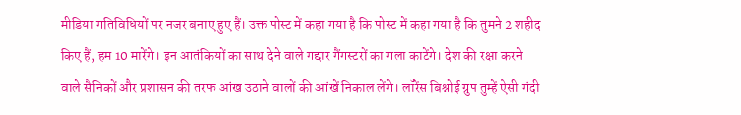मीडिया गतिविधियों पर नजर बनाए हुए हैं। उक्त पोस्ट में कहा गया है कि पोस्ट में कहा गया है कि तुमने 2 शहीद किए हैं, हम 10 मारेंगे। इन आतंकियों का साथ देने वाले गद्दार गैंगस्टरों का गला काटेंगे। देश की रक्षा करने वाले सैनिकों और प्रशासन की तरफ आंख उठाने वालों की आंखें निकाल लेंगे। लॉरेंस बिश्नोई ग्रुप तुम्हें ऐसी गंदी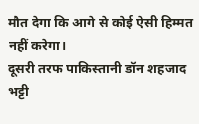मौत देगा कि आगे से कोई ऐसी हिम्मत नहीं करेगा।
दूसरी तरफ पाकिस्तानी डॉन शहजाद भट्टी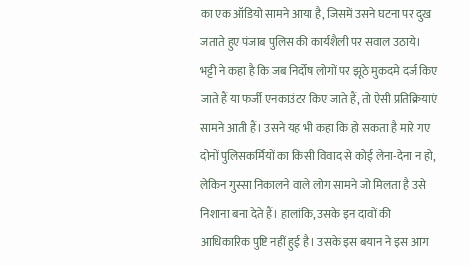का एक ऑडियो सामने आया है, जिसमें उसने घटना पर दुख जताते हुए पंजाब पुलिस की कार्यशैली पर सवाल उठाये। भट्टी ने कहा है कि जब निर्दोष लोगों पर झूठे मुकदमे दर्ज किए जाते हैं या फर्जी एनकाउंटर किए जाते हैं, तो ऐसी प्रतिक्रियाएं सामने आती हैं। उसने यह भी कहा कि हो सकता है मारे गए दोनों पुलिसकर्मियों का किसी विवाद से कोई लेना-देना न हो, लेकिन गुस्सा निकालने वाले लोग सामने जो मिलता है उसे निशाना बना देते हैं। हालांकि, उसके इन दावों की आधिकारिक पुष्टि नहीं हुई है। उसके इस बयान ने इस आग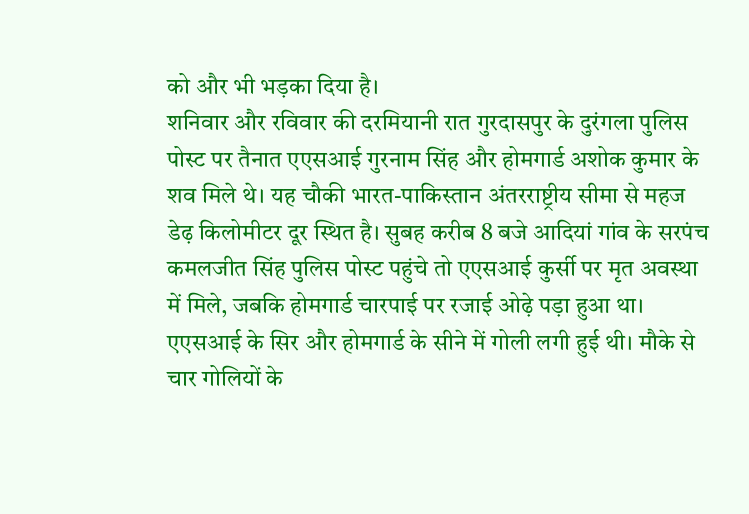को और भी भड़का दिया है।
शनिवार और रविवार की दरमियानी रात गुरदासपुर के दुरंगला पुलिस पोस्ट पर तैनात एएसआई गुरनाम सिंह और होमगार्ड अशोक कुमार के शव मिले थे। यह चौकी भारत-पाकिस्तान अंतरराष्ट्रीय सीमा से महज डेढ़ किलोमीटर दूर स्थित है। सुबह करीब 8 बजे आदियां गांव के सरपंच कमलजीत सिंह पुलिस पोस्ट पहुंचे तो एएसआई कुर्सी पर मृत अवस्था में मिले, जबकि होमगार्ड चारपाई पर रजाई ओढ़े पड़ा हुआ था।
एएसआई के सिर और होमगार्ड के सीने में गोली लगी हुई थी। मौके से चार गोलियों के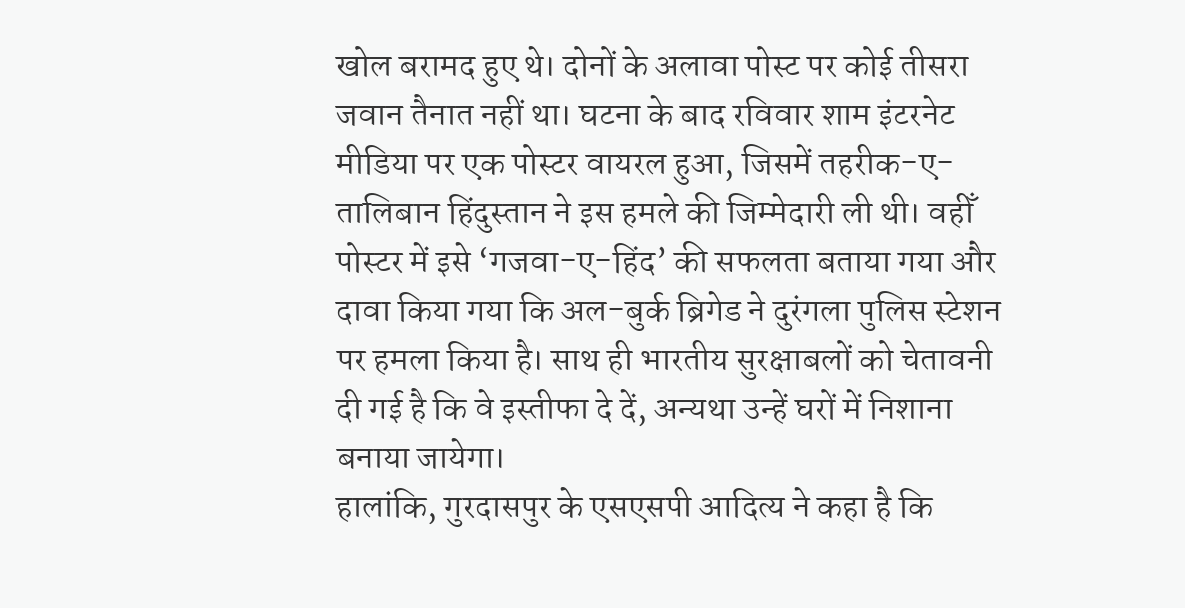खोल बरामद हुए थे। दोनों के अलावा पोस्ट पर कोई तीसरा जवान तैनात नहीं था। घटना के बाद रविवार शाम इंटरनेट मीडिया पर एक पोस्टर वायरल हुआ, जिसमें तहरीक-ए-तालिबान हिंदुस्तान ने इस हमले की जिम्मेदारी ली थी। वहीँ पोस्टर में इसे ‘गजवा-ए-हिंद’ की सफलता बताया गया और दावा किया गया कि अल-बुर्क ब्रिगेड ने दुरंगला पुलिस स्टेशन पर हमला किया है। साथ ही भारतीय सुरक्षाबलों को चेतावनी दी गई है कि वे इस्तीफा दे दें, अन्यथा उन्हें घरों में निशाना बनाया जायेगा।
हालांकि, गुरदासपुर के एसएसपी आदित्य ने कहा है कि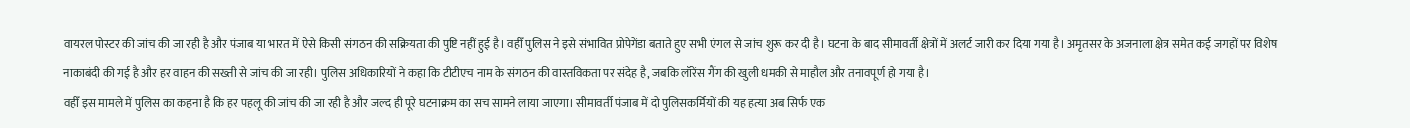वायरल पोस्टर की जांच की जा रही है और पंजाब या भारत में ऐसे किसी संगठन की सक्रियता की पुष्टि नहीं हुई है। वहीँ पुलिस ने इसे संभावित प्रोपेगेंडा बताते हुए सभी एंगल से जांच शुरू कर दी है। घटना के बाद सीमावर्ती क्षेत्रों में अलर्ट जारी कर दिया गया है। अमृतसर के अजनाला क्षेत्र समेत कई जगहों पर विशेष नाकाबंदी की गई है और हर वाहन की सख्ती से जांच की जा रही। पुलिस अधिकारियों ने कहा कि टीटीएच नाम के संगठन की वास्तविकता पर संदेह है, जबकि लॉरेंस गैंग की खुली धमकी से माहौल और तनावपूर्ण हो गया है।
वहीँ इस मामले में पुलिस का कहना है कि हर पहलू की जांच की जा रही है और जल्द ही पूरे घटनाक्रम का सच सामने लाया जाएगा। सीमावर्ती पंजाब में दो पुलिसकर्मियों की यह हत्या अब सिर्फ एक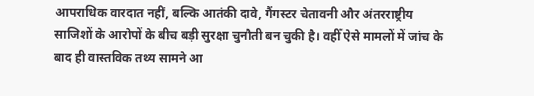आपराधिक वारदात नहीं, बल्कि आतंकी दावे, गैंगस्टर चेतावनी और अंतरराष्ट्रीय साजिशों के आरोपों के बीच बड़ी सुरक्षा चुनौती बन चुकी है। वहीँ ऐसे मामलों में जांच के बाद ही वास्तविक तथ्य सामने आ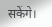सकेंगे।